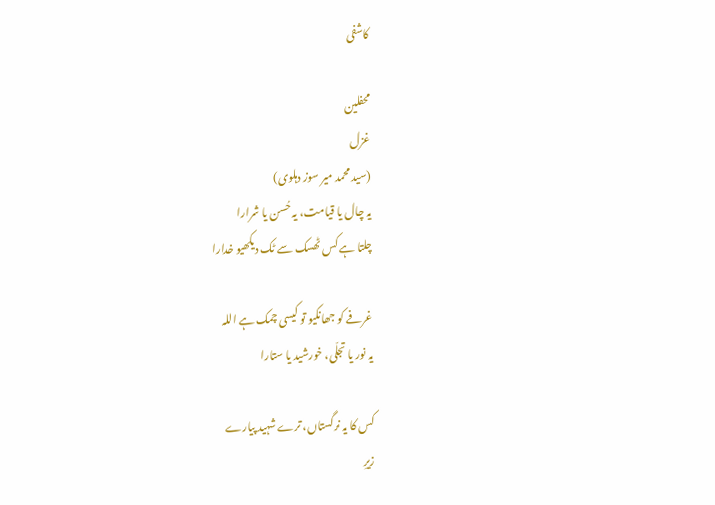کاشفی

محفلین
غزل
(سید محمد میر سوز دہلوی)
یہ چال یا قیامت، یہ حُسن یا شرارا
چلتا ہے کس ٹھسک سے ٹک دیکھیو خدارا

غرفے کو جھانکیو تو کیسی چمک ہے اللہ
یہ نور یا تجلّی، خورشید یا ستارا

کس کا یہ نرگستاں، ترے شہید پیارے
زیرِ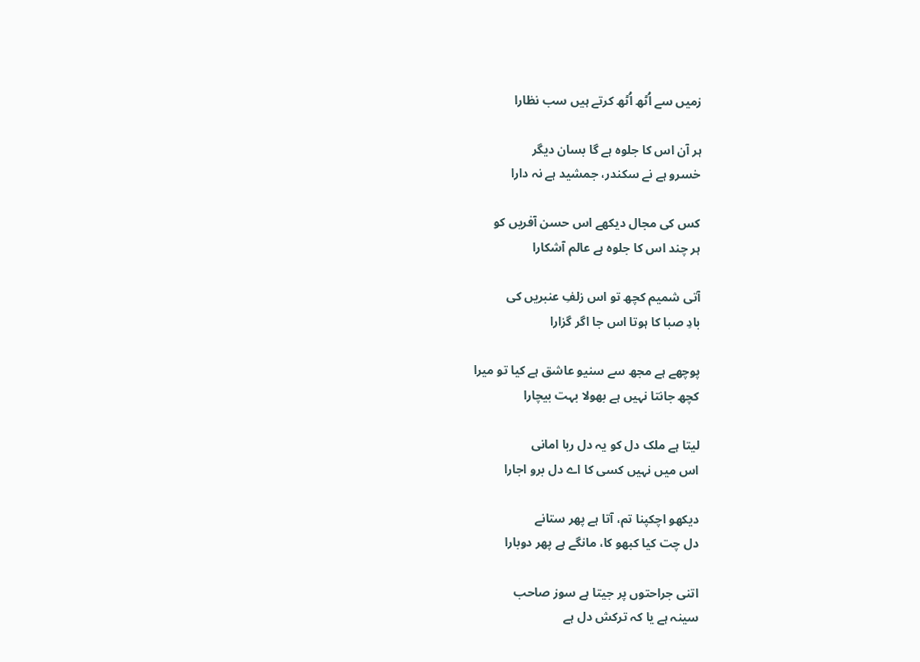زمیں سے اُٹھ اُٹھ کرتے ہیں سب نظارا

ہر آن اس کا جلوہ ہے گا بسان دیگر
خسرو ہے نے سکندر، جمشید ہے نہ دارا

کس کی مجال دیکھے اس حسن آفریں کو
ہر چند اس کا جلوہ ہے عالم آشکارا

آتی شمیم کچھ تو اس زلفِ عنبریں کی
بادِ صبا کا ہوتا اس جا اگر گزارا

پوچھے ہے مجھ سے سنیو عاشق ہے کیا تو میرا
کچھ جانتا نہیں ہے بھولا بہت بیچارا

لیتا ہے ملک دل کو یہ دل ربا امانی
اس میں نہیں کسی کا اے دل برو اجارا

دیکھو اچکپنا تم، آتا ہے پھر ستانے
دل چت کیا کبھو کا، مانگے ہے پھر دوبارا

اتنی جراحتوں پر جیتا ہے سوز صاحب
سینہ ہے یا کہ ترکش دل ہے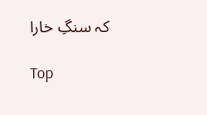کہ سنگِ خارا

Top